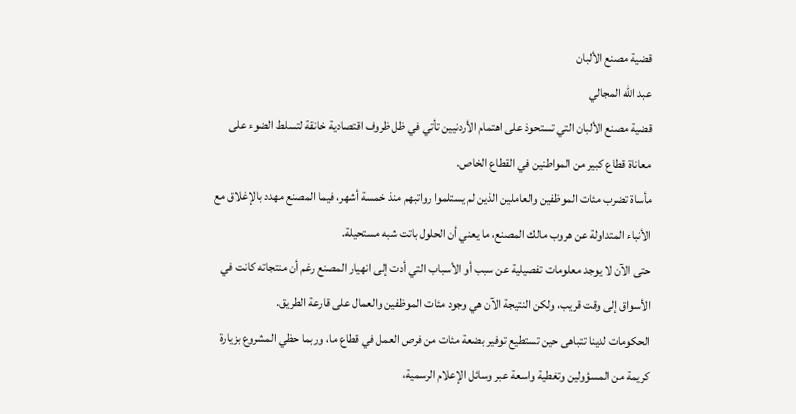قضية مصنع الألبان
عبد الله المجالي
قضية مصنع الألبان التي تستحوذ على اهتمام الأردنيين تأتي في ظل ظروف اقتصادية خانقة لتسلط الضوء على معاناة قطاع كبير من المواطنين في القطاع الخاص.
مأساة تضرب مئات الموظفين والعاملين الذين لم يستلموا رواتبهم منذ خمسة أشهر، فيما المصنع مهدد بالإغلاق مع الأنباء المتداولة عن هروب مالك المصنع، ما يعني أن الحلول باتت شبه مستحيلة.
حتى الآن لا يوجد معلومات تفصيلية عن سبب أو الأسباب التي أدت إلى انهيار المصنع رغم أن منتجاته كانت في الأسواق إلى وقت قريب، ولكن النتيجة الآن هي وجود مئات الموظفين والعمال على قارعة الطريق.
الحكومات لدينا تتباهى حين تستطيع توفير بضعة مئات من فرص العمل في قطاع ما، وربما حظي المشروع بزيارة كريمة من المسؤولين وتغطية واسعة عبر وسائل الإعلام الرسمية،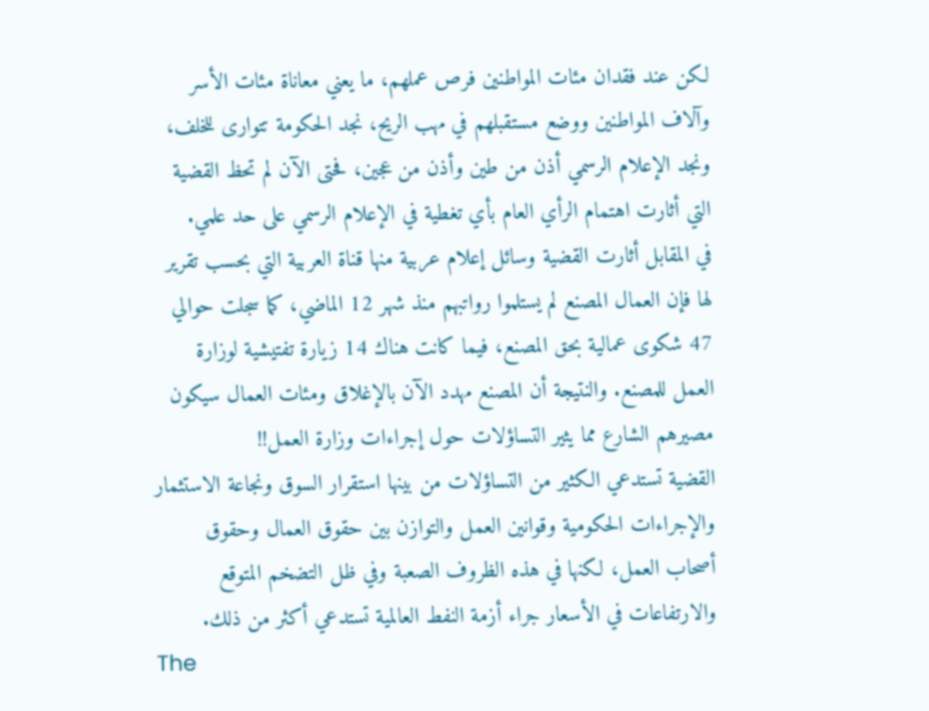لكن عند فقدان مئات المواطنين فرص عملهم، ما يعني معاناة مئات الأسر وآلاف المواطنين ووضع مستقبلهم في مهب الريح، نجد الحكومة تتوارى للخلف، ونجد الإعلام الرسمي أذن من طين وأذن من عجين، فحتى الآن لم تحظ القضية التي أثارت اهتمام الرأي العام بأي تغطية في الإعلام الرسمي على حد علمي.
في المقابل أثارت القضية وسائل إعلام عربية منها قناة العربية التي بحسب تقرير لها فإن العمال المصنع لم يستلموا رواتبهم منذ شهر 12 الماضي، كما سجلت حوالي 47 شكوى عمالية بحق المصنع، فيما كانت هناك 14 زيارة تفتيشية لوزارة العمل للمصنع. والنتيجة أن المصنع مهدد الآن بالإغلاق ومئات العمال سيكون مصيرهم الشارع مما يثير التساؤلات حول إجراءات وزارة العمل!!
القضية تستدعي الكثير من التساؤلات من بينها استقرار السوق ونجاعة الاستثمار والإجراءات الحكومية وقوانين العمل والتوازن بين حقوق العمال وحقوق أصحاب العمل، لكنها في هذه الظروف الصعبة وفي ظل التضخم المتوقع والارتفاعات في الأسعار جراء أزمة النفط العالمية تستدعي أكثر من ذلك.
The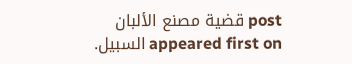post قضية مصنع الألبان appeared first on السبيل.